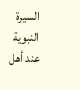السيرة النبوية عند أهل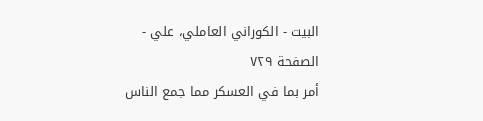البيت - الكوراني العاملي، علي - الصفحة ٧٢٩
أمر بما في العسكر مما جمع الناس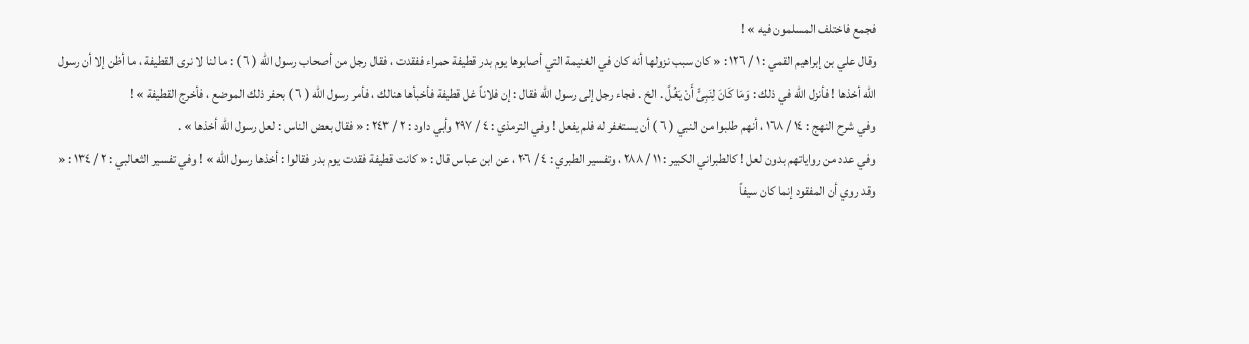فجمع فاختلف المسلمون فيه » !
وقال علي بن إبراهيم القمي : ١ / ١٢٦ : « كان سبب نزولها أنه كان في الغنيمة التي أصابوها يوم بدر قطيفة حمراء ففقدت ، فقال رجل من أصحاب رسول الله ( ٦ ) : ما لنا لا نرى القطيفة ، ما أظن إلا أن رسول الله أخذها ! فأنزل الله في ذلك : وَمَا كَانَ لِنَبِىٍّ أَنْ يَغُلَّ . الخ . فجاء رجل إلى رسول الله فقال : إن فلاناً غل قطيفة فأخبأها هنالك ، فأمر رسول الله ( ٦ ) بحفر ذلك الموضع ، فأخرج القطيفة » !
وفي شرح النهج : ١٤ / ١٦٨ ، أنهم طلبوا من النبي ( ٦ ) أن يستغفر له فلم يفعل ! وفي الترمذي : ٤ / ٢٩٧ وأبي داود : ٢ / ٢٤٣ : « فقال بعض الناس : لعل رسول الله أخذها » .
وفي عدد من رواياتهم بدون لعل ! كالطبراني الكبير : ١١ / ٢٨٨ ، وتفسير الطبري : ٤ / ٢٠٦ ، عن ابن عباس قال : « كانت قطيفة فقدت يوم بدر فقالوا : أخذها رسول الله » ! وفي تفسير الثعالبي : ٢ / ١٣٤ : « وقد روي أن المفقود إنما كان سيفاً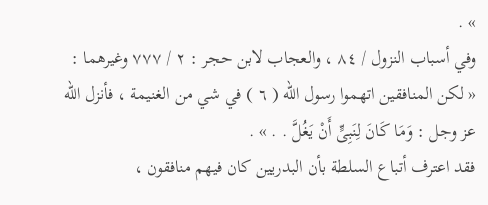» .
وفي أسباب النزول / ٨٤ ، والعجاب لابن حجر : ٢ / ٧٧٧ وغيرهما : « لكن المنافقين اتهموا رسول الله ( ٦ ) في شي من الغنيمة ، فأنزل الله عز وجل : وَمَا كَانَ لِنَبِىٍّ أَنْ يَغُلَّ . . » .
فقد اعترف أتباع السلطة بأن البدريين كان فيهم منافقون ،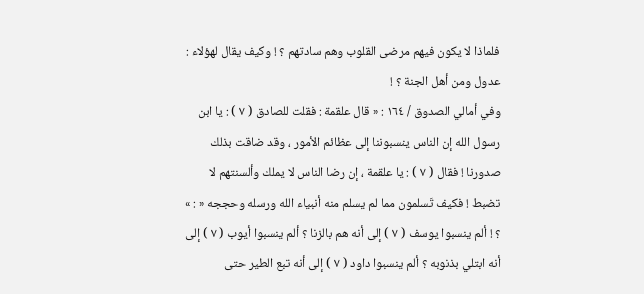فلماذا لا يكون فيهم مرضى القلوب وهم سادتهم ؟ ! وكيف يقال لهؤلاء : عدول ومن أهل الجنة ؟ !
وفي أمالي الصدوق / ١٦٤ : « قال علقمة : فقلت للصادق ( ٧ ) : يا ابن رسول الله إن الناس ينسبوننا إلى عظائم الأمور ، وقد ضاقت بذلك صدورنا ! فقال ( ٧ ) : يا علقمة ، إن رضا الناس لا يملك وألسنتهم لا تضبط ! فكيف تَسلمون مما لم يسلم منه أنبياء الله ورسله وحججه « : » ؟ ! ألم ينسبوا يوسف ( ٧ ) إلى أنه هم بالزنا ؟ ألم ينسبوا أيوب ( ٧ ) إلى أنه ابتلي بذنوبه ؟ ألم ينسبوا داود ( ٧ ) إلى أنه تبع الطير حتى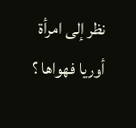نظر إلى امرأة أوريا فهواها ؟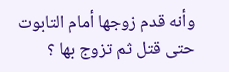وأنه قدم زوجها أمام التابوت حتى قتل ثم تزوج بها ؟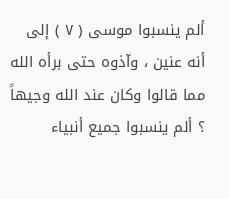ألم ينسبوا موسى ( ٧ ) إلى أنه عنين ، وآذوه حتى برأه الله مما قالوا وكان عند الله وجيهاً ؟ ألم ينسبوا جميع أنبياء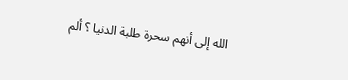الله إلى أنهم سحرة طلبة الدنيا ؟ ألم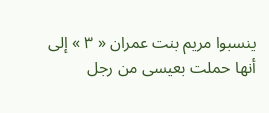ينسبوا مريم بنت عمران « ٣ » إلى أنها حملت بعيسى من رجل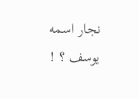نجار اسمه يوسف ؟ !